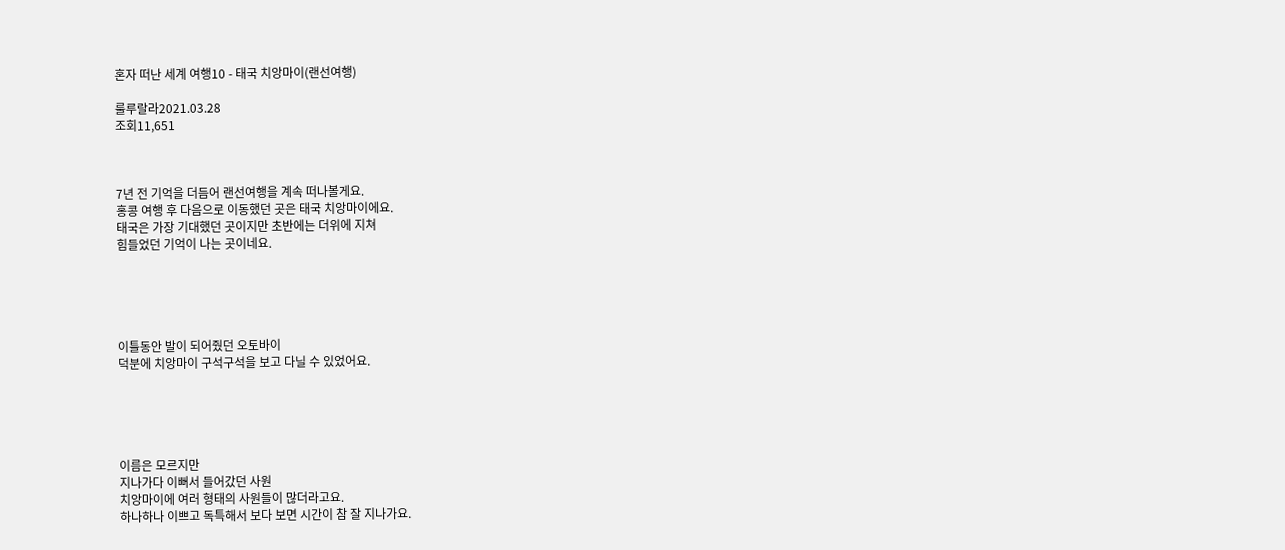혼자 떠난 세계 여행10 - 태국 치앙마이(랜선여행)

룰루랄라2021.03.28
조회11,651



7년 전 기억을 더듬어 랜선여행을 계속 떠나볼게요.
홍콩 여행 후 다음으로 이동했던 곳은 태국 치앙마이에요.
태국은 가장 기대했던 곳이지만 초반에는 더위에 지쳐
힘들었던 기억이 나는 곳이네요.





이틀동안 발이 되어줬던 오토바이
덕분에 치앙마이 구석구석을 보고 다닐 수 있었어요.





이름은 모르지만
지나가다 이뻐서 들어갔던 사원
치앙마이에 여러 형태의 사원들이 많더라고요.
하나하나 이쁘고 독특해서 보다 보면 시간이 참 잘 지나가요.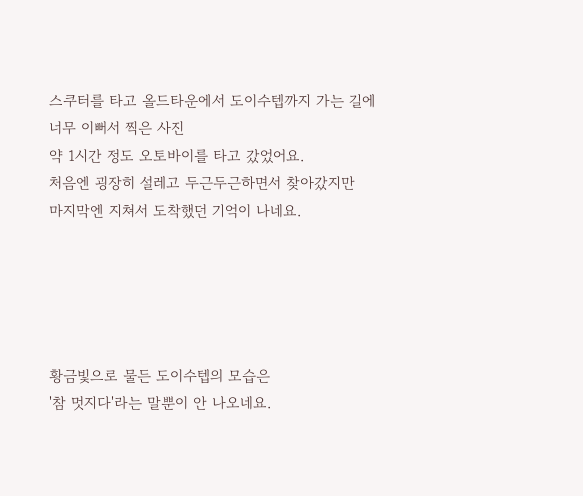스쿠터를 타고 올드타운에서 도이수텝까지 가는 길에
너무 이뻐서 찍은 사진
약 1시간 정도 오토바이를 타고 갔었어요.
처음엔 굉장히 설레고 두근두근하면서 찾아갔지만
마지막엔 지쳐서 도착했던 기억이 나네요.





황금빛으로 물든 도이수텝의 모습은
'참 멋지다'라는 말뿐이 안 나오네요.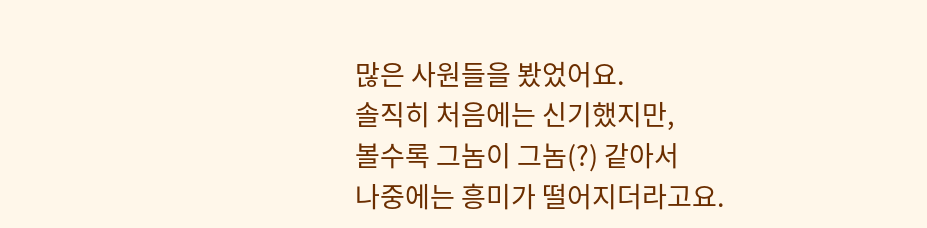많은 사원들을 봤었어요.
솔직히 처음에는 신기했지만,
볼수록 그놈이 그놈(?) 같아서
나중에는 흥미가 떨어지더라고요.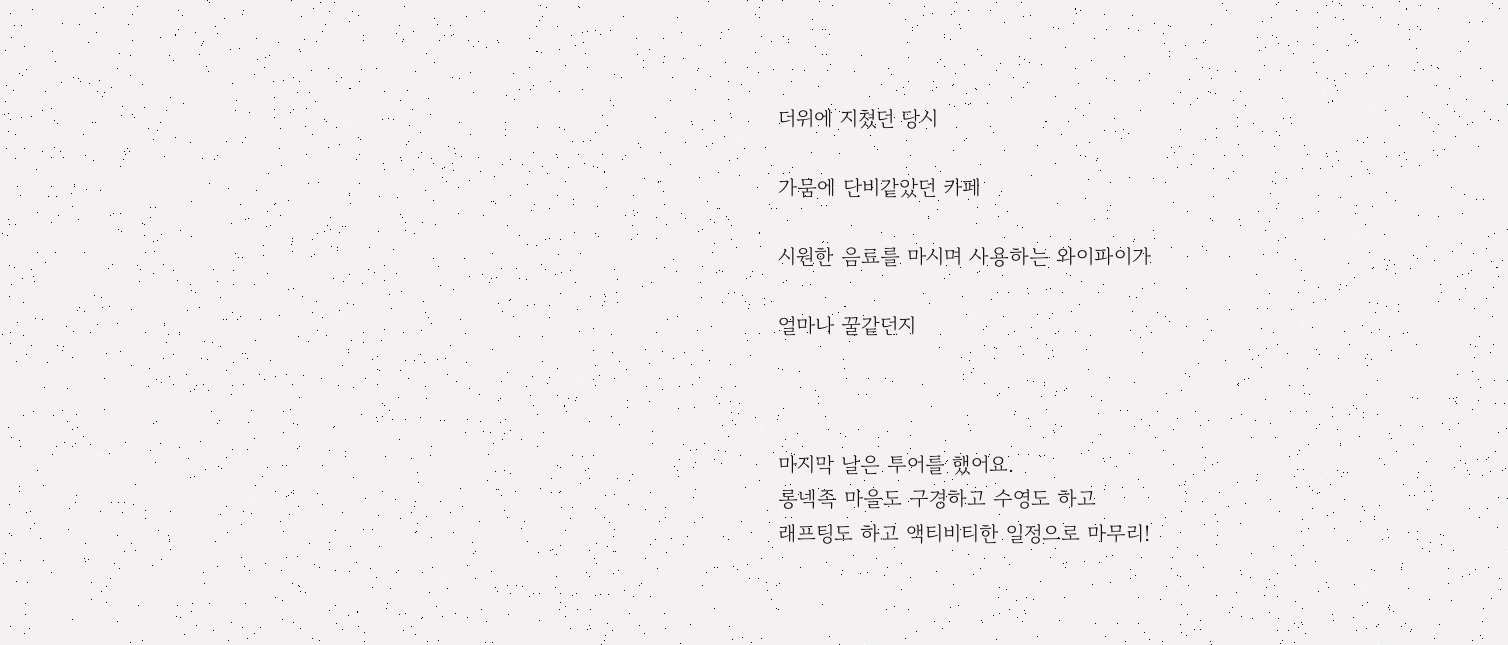더위에 지쳤던 당시

가뭄에 단비같았던 카페

시원한 음료를 마시며 사용하는 와이파이가

얼마나 꿀같던지



마지막 날은 투어를 했어요.
롱넥족 마을도 구경하고 수영도 하고
래프팅도 하고 액티비티한 일정으로 마무리!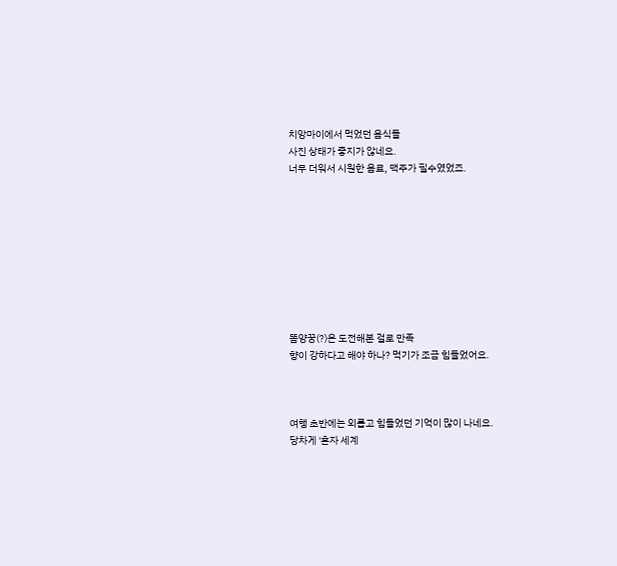치앙마이에서 먹었던 음식들
사진 상태가 좋지가 않네요.
너무 더워서 시원한 음료, 맥주가 필수였었죠.









똠양꿍(?)은 도전해본 걸로 만족
향이 강하다고 해야 하나? 먹기가 조금 힘들었어요.



여행 초반에는 외롭고 힘들었던 기억이 많이 나네요.
당차게 '혼자 세계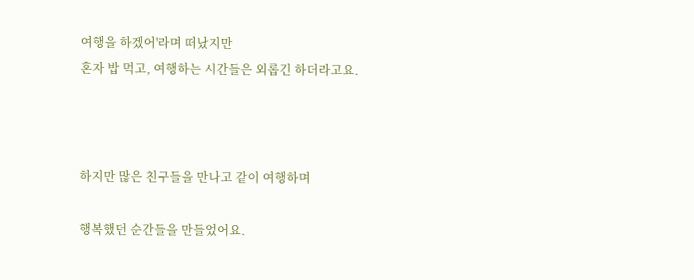여행을 하겠어'라며 떠났지만
혼자 밥 먹고, 여행하는 시간들은 외롭긴 하더라고요.



하지만 많은 친구들을 만나고 같이 여행하며

행복했던 순간들을 만들었어요.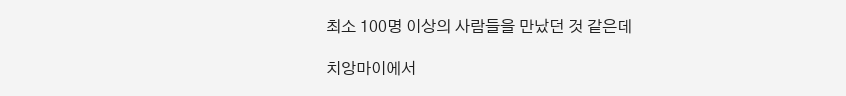최소 100명 이상의 사람들을 만났던 것 같은데

치앙마이에서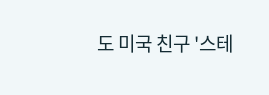도 미국 친구 '스테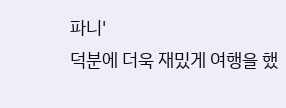파니'
덕분에 더욱 재밌게 여행을 했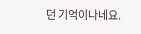던 기억이나네요.